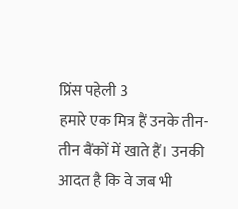प्रिंस पहेली 3
हमारे एक मित्र हैं उनके तीन-तीन बैंकों में खाते हैं। उनकी आदत है कि वे जब भी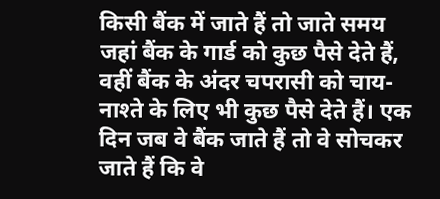किसी बैंक में जाते हैं तो जाते समय जहां बैंक के गार्ड को कुछ पैसे देते हैं, वहीं बैंक के अंदर चपरासी को चाय-नाश्ते के लिए भी कुछ पैसे देते हैं। एक दिन जब वे बैंक जाते हैं तो वे सोचकर जाते हैं कि वे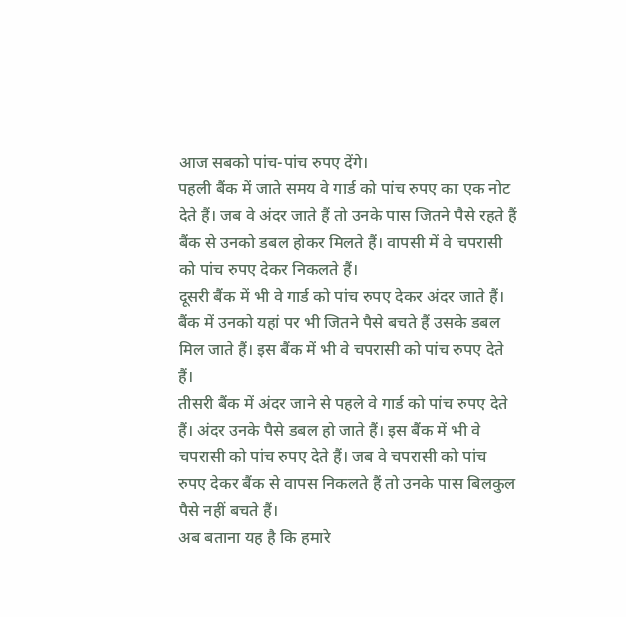आज सबको पांच-पांच रुपए देंगे।
पहली बैंक में जाते समय वे गार्ड को पांच रुपए का एक नोट देते हैं। जब वे अंदर जाते हैं तो उनके पास जितने पैसे रहते हैं बैंक से उनको डबल होकर मिलते हैं। वापसी में वे चपरासी को पांच रुपए देकर निकलते हैं।
दूसरी बैंक में भी वे गार्ड को पांच रुपए देकर अंदर जाते हैं। बैंक में उनको यहां पर भी जितने पैसे बचते हैं उसके डबल मिल जाते हैं। इस बैंक में भी वे चपरासी को पांच रुपए देते हैं।
तीसरी बैंक में अंदर जाने से पहले वे गार्ड को पांच रुपए देते हैं। अंदर उनके पैसे डबल हो जाते हैं। इस बैंक में भी वे चपरासी को पांच रुपए देते हैं। जब वे चपरासी को पांच रुपए देकर बैंक से वापस निकलते हैं तो उनके पास बिलकुल पैसे नहीं बचते हैं।
अब बताना यह है कि हमारे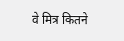वे मित्र कितने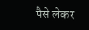पैसे लेकर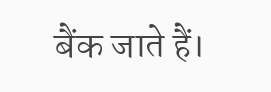बैंक जाते हैं।